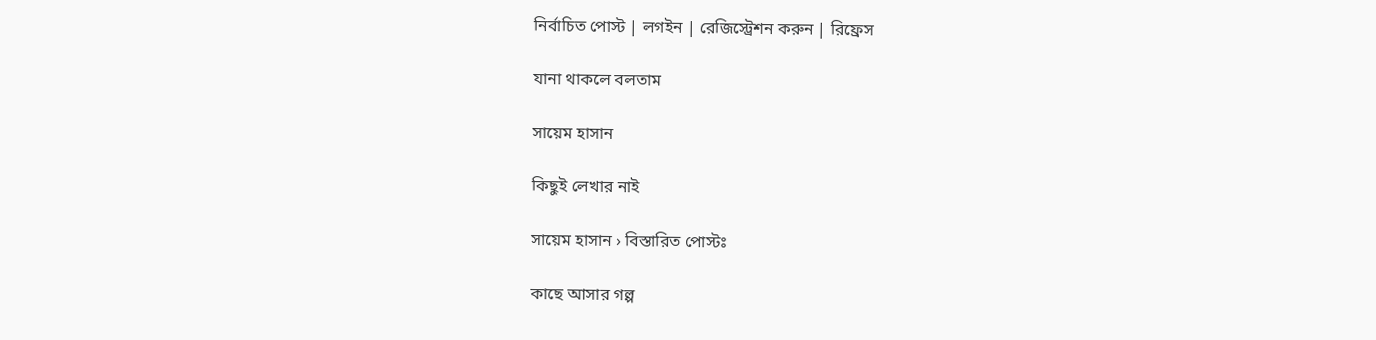নির্বাচিত পোস্ট | লগইন | রেজিস্ট্রেশন করুন | রিফ্রেস

যানা থাকলে বলতাম

সায়েম হাসান

কিছুই লেখার নাই

সায়েম হাসান › বিস্তারিত পোস্টঃ

কাছে আসার গল্প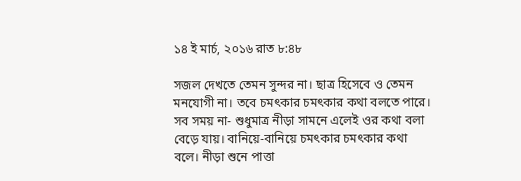১৪ ই মার্চ, ২০১৬ রাত ৮:৪৮

সজল দেখতে তেমন সুন্দর না। ছাত্র হিসেবে ও তেমন মনযোগী না। তবে চমৎকার চমৎকার কথা বলতে পারে। সব সময় না- শুধুমাত্র নীড়া সামনে এলেই ওর কথা বলা বেড়ে যায়। বানিয়ে-বানিয়ে চমৎকার চমৎকার কথা বলে। নীড়া শুনে পাত্তা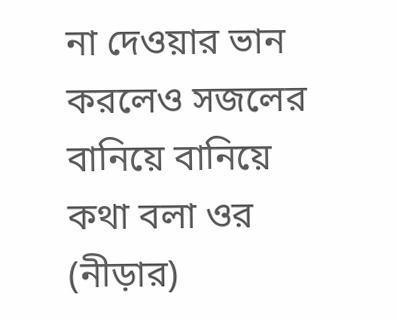না দেওয়ার ভান করলেও সজলের বানিয়ে বানিয়ে কথা বলা ওর (নীড়ার)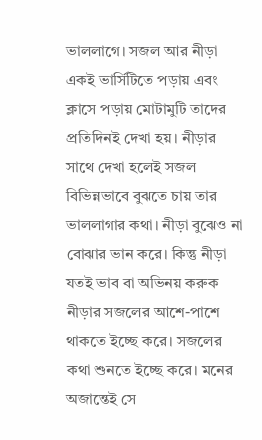ভাললাগে। সজল আর নীড়া একই ভার্সিটিতে পড়ায় এবং ক্লাসে পড়ায় মোটামুটি তাদের প্রতিদিনই দেখা হয়। নীড়ার সাথে দেখা হলেই সজল বিভিন্নভাবে বুঝতে চায় তার ভাললাগার কথা। নীড়া বুঝেও না বোঝার ভান করে। কিন্তু নীড়া যতই ভাব বা অভিনয় করুক নীড়ার সজলের আশে-পাশে থাকতে ইচ্ছে করে। সজলের কথা শুনতে ইচ্ছে করে। মনের অজান্তেই সে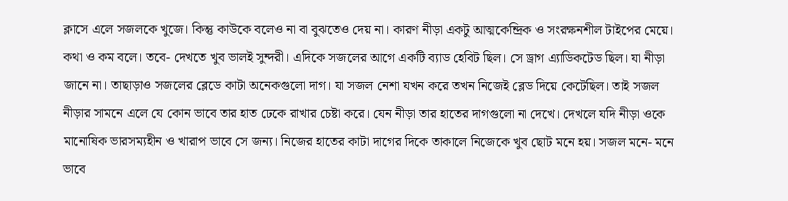ক্লাসে এলে সজলকে খুজে। কিন্তু কাউকে বলেও না বা বুঝতেও দেয় না। কারণ নীড়া একটু আত্মকেন্দ্রিক ও সংরক্ষনশীল টাইপের মেয়ে। কথা ও কম বলে। তবে- দেখতে খুব ভালই সুন্দরী। এদিকে সজলের আগে একটি ব্যাড হেবিট ছিল। সে ড্রাগ এ্যাডিকটেড ছিল। যা নীড়া জানে না। তাছাড়াও সজলের ব্লেডে কাটা অনেকগুলো দাগ। যা সজল নেশা যখন করে তখন নিজেই ব্লেড দিয়ে কেটেছিল। তাই সজল নীড়ার সামনে এলে যে কোন ভাবে তার হাত ঢেকে রাখার চেষ্টা করে। যেন নীড়া তার হাতের দাগগুলো না দেখে। দেখলে যদি নীড়া ওকে মানোষিক ভারসম্যহীন ও খারাপ ভাবে সে জন্য। নিজের হাতের কাটা দাগের দিকে তাকালে নিজেকে খুব ছোট মনে হয়। সজল মনে- মনে ভাবে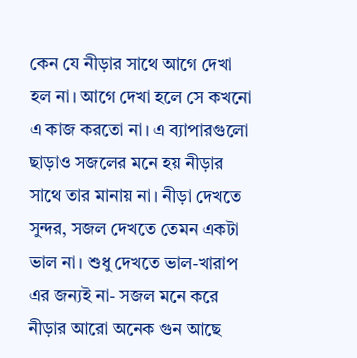কেন যে নীড়ার সাথে আগে দেখা হল না। আগে দেখা হলে সে কখনো এ কাজ করতো না। এ ব্যাপারগুলো ছাড়াও সজলের মনে হয় নীড়ার সাথে তার মানায় না। নীড়া দেখতে সুন্দর, সজল দেখতে তেমন একটা ভাল না। শুধু দেখতে ভাল-খারাপ এর জন্যই না- সজল মনে করে নীড়ার আরো অনেক গুন আছে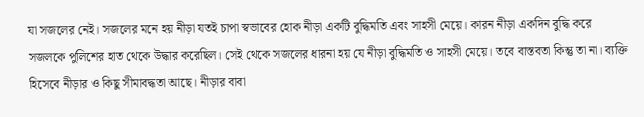যা সজলের নেই। সজলের মনে হয় নীড়া যতই চাপা স্বভাবের হোক নীড়া একটি বুদ্ধিমতি এবং সাহসী মেয়ে। কারন নীড়া একদিন বুদ্ধি করে সজলকে পুলিশের হাত থেকে উদ্ধার করেছিল। সেই থেকে সজলের ধারনা হয় যে নীড়া বুদ্ধিমতি ও সাহসী মেয়ে। তবে বাস্তবতা কিন্তু তা না। ব্যক্তি হিসেবে নীড়ার ও কিছু সীমাবদ্ধতা আছে। নীড়ার বাবা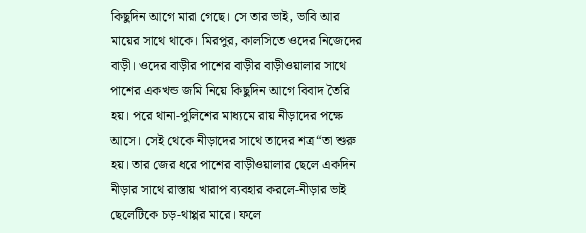কিছুদিন আগে মারা গেছে। সে তার ভাই, ভাবি আর মায়ের সাথে থাকে। মিরপুর, কালসিতে ওদের নিজেদের বাড়ী। ওদের বাড়ীর পাশের বাড়ীর বাড়ীওয়ালার সাথে পাশের একখন্ড জমি নিয়ে কিছুদিন আগে বিবাদ তৈরি হয়। পরে থানা-পুলিশের মাধ্যমে রায় নীড়াদের পক্ষে আসে। সেই থেকে নীড়াদের সাথে তাদের শত্র“তা শুরু হয়। তার জের ধরে পাশের বাড়ীওয়ালার ছেলে একদিন নীড়ার সাথে রাস্তায় খারাপ ব্যবহার করলে-নীড়ার ভাই ছেলেটিকে চড়-থাপ্পর মারে। ফলে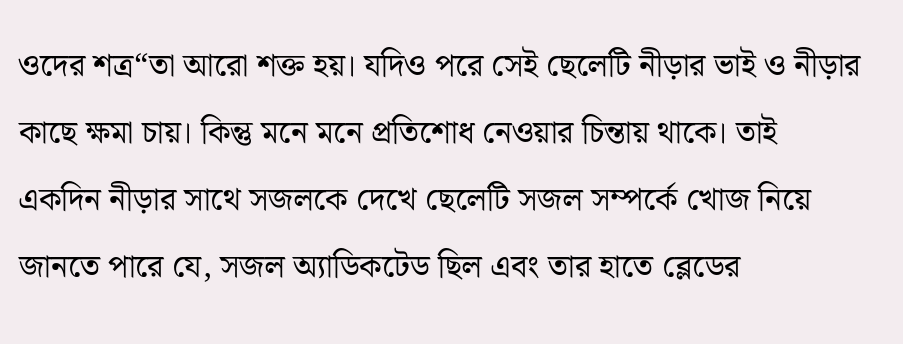ওদের শত্র“তা আরো শক্ত হয়। যদিও পরে সেই ছেলেটি নীড়ার ভাই ও নীড়ার কাছে ক্ষমা চায়। কিন্তু মনে মনে প্রতিশোধ নেওয়ার চিন্তায় থাকে। তাই একদিন নীড়ার সাথে সজলকে দেখে ছেলেটি সজল সম্পর্কে খোজ নিয়ে জানতে পারে যে, সজল অ্যাডিকটেড ছিল এবং তার হাতে ব্লেডের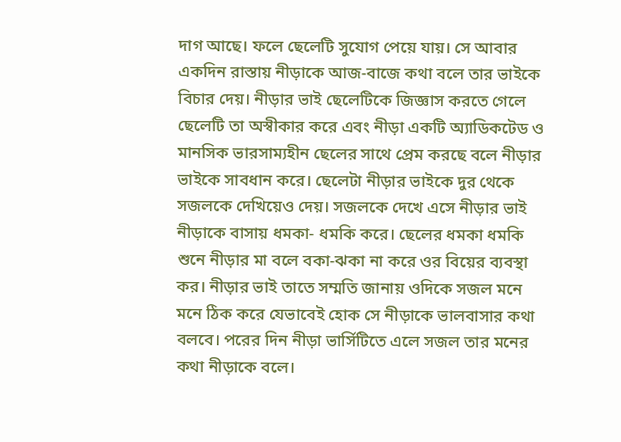দাগ আছে। ফলে ছেলেটি সুযোগ পেয়ে যায়। সে আবার একদিন রাস্তায় নীড়াকে আজ-বাজে কথা বলে তার ভাইকে বিচার দেয়। নীড়ার ভাই ছেলেটিকে জিজ্ঞাস করতে গেলে ছেলেটি তা অস্বীকার করে এবং নীড়া একটি অ্যাডিকটেড ও মানসিক ভারসাম্যহীন ছেলের সাথে প্রেম করছে বলে নীড়ার ভাইকে সাবধান করে। ছেলেটা নীড়ার ভাইকে দুর থেকে সজলকে দেখিয়েও দেয়। সজলকে দেখে এসে নীড়ার ভাই নীড়াকে বাসায় ধমকা- ধমকি করে। ছেলের ধমকা ধমকি শুনে নীড়ার মা বলে বকা-ঝকা না করে ওর বিয়ের ব্যবস্থা কর। নীড়ার ভাই তাতে সম্মতি জানায় ওদিকে সজল মনে মনে ঠিক করে যেভাবেই হোক সে নীড়াকে ভালবাসার কথা বলবে। পরের দিন নীড়া ভার্সিটিতে এলে সজল তার মনের কথা নীড়াকে বলে।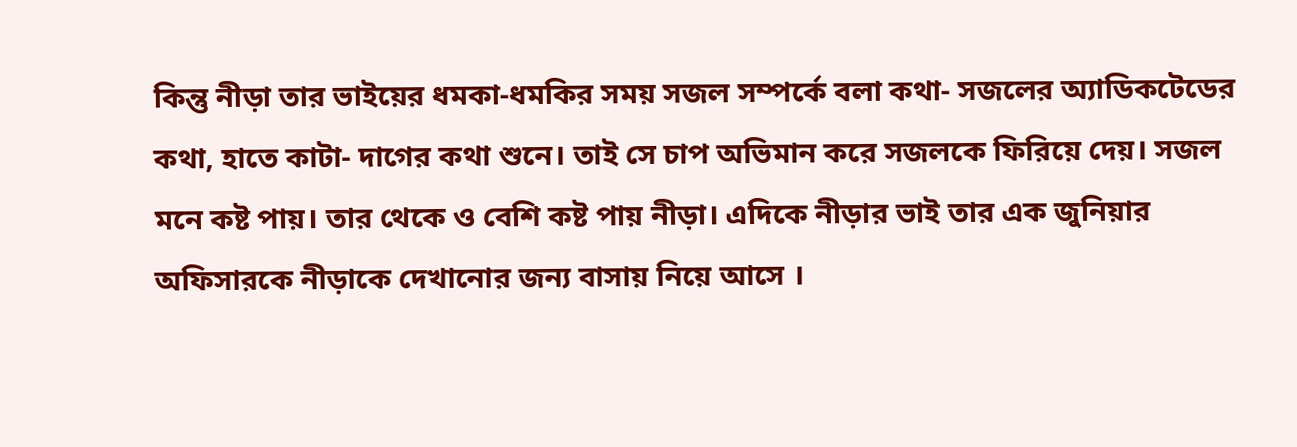কিন্তু নীড়া তার ভাইয়ের ধমকা-ধমকির সময় সজল সম্পর্কে বলা কথা- সজলের অ্যাডিকটেডের কথা, হাতে কাটা- দাগের কথা শুনে। তাই সে চাপ অভিমান করে সজলকে ফিরিয়ে দেয়। সজল মনে কষ্ট পায়। তার থেকে ও বেশি কষ্ট পায় নীড়া। এদিকে নীড়ার ভাই তার এক জুনিয়ার অফিসারকে নীড়াকে দেখানোর জন্য বাসায় নিয়ে আসে ।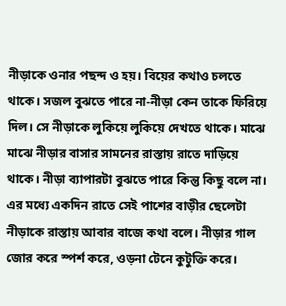নীড়াকে ওনার পছন্দ ও হয়। বিয়ের কথাও চলতে থাকে। সজল বুঝতে পারে না-নীড়া কেন তাকে ফিরিয়ে দিল। সে নীড়াকে লুকিয়ে লুকিয়ে দেখতে থাকে। মাঝে মাঝে নীড়ার বাসার সামনের রাস্তায় রাতে দাড়িয়ে থাকে। নীড়া ব্যাপারটা বুঝতে পারে কিন্তু কিছু বলে না। এর মধ্যে একদিন রাতে সেই পাশের বাড়ীর ছেলেটা নীড়াকে রাস্তায় আবার বাজে কথা বলে। নীড়ার গাল জোর করে স্পর্শ করে, ওড়না টেনে কুটুক্তি করে।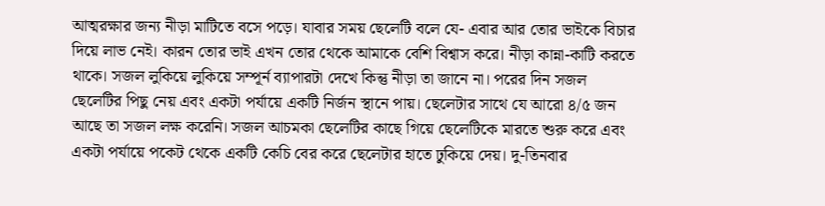আত্মরক্ষার জন্য নীড়া মাটিতে বসে পড়ে। যাবার সময় ছেলেটি বলে যে- এবার আর তোর ভাইকে বিচার দিয়ে লাভ নেই। কারন তোর ভাই এখন তোর থেকে আমাকে বেশি বিশ্বাস করে। নীড়া কান্না-কাটি করতে থাকে। সজল লুকিয়ে লুকিয়ে সম্পূর্ন ব্যাপারটা দেখে কিন্তু নীড়া তা জানে না। পরের দিন সজল ছেলেটির পিছু নেয় এবং একটা পর্যায়ে একটি নির্জন স্থানে পায়। ছেলেটার সাথে যে আরো ৪/৫ জন আছে তা সজল লক্ষ করেনি। সজল আচমকা ছেলেটির কাছে গিয়ে ছেলেটিকে মারতে শুরু করে এবং একটা পর্যায়ে পকেট থেকে একটি কেচি বের করে ছেলেটার হাতে ঢুকিয়ে দেয়। দু-তিনবার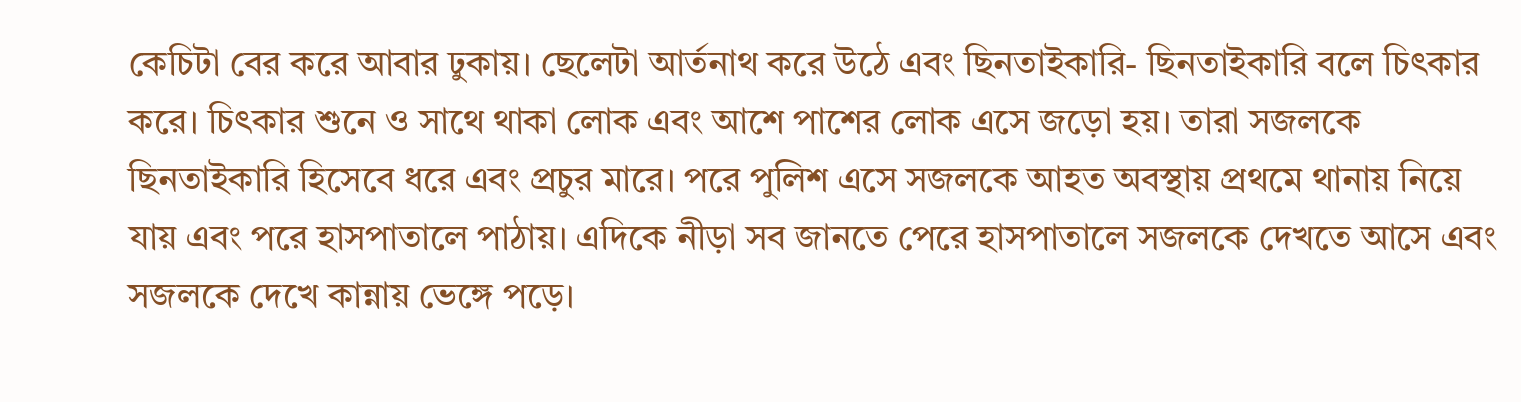কেচিটা বের করে আবার ঢুকায়। ছেলেটা আর্তনাথ করে উঠে এবং ছিনতাইকারি- ছিনতাইকারি বলে চিৎকার করে। চিৎকার শুনে ও সাথে থাকা লোক এবং আশে পাশের লোক এসে জড়ো হয়। তারা সজলকে ছিনতাইকারি হিসেবে ধরে এবং প্রচুর মারে। পরে পুলিশ এসে সজলকে আহত অবস্থায় প্রথমে থানায় নিয়ে যায় এবং পরে হাসপাতালে পাঠায়। এদিকে নীড়া সব জানতে পেরে হাসপাতালে সজলকে দেখতে আসে এবং সজলকে দেখে কান্নায় ভেঙ্গে পড়ে।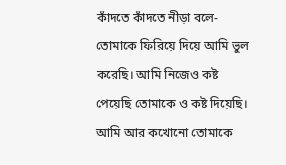কাঁদতে কাঁদতে নীড়া বলে- তোমাকে ফিরিয়ে দিয়ে আমি ভুল করেছি। আমি নিজেও কষ্ট পেয়েছি তোমাকে ও কষ্ট দিয়েছি। আমি আর কখোনো তোমাকে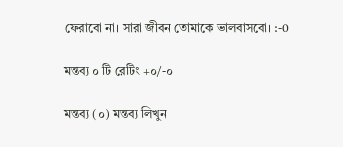ফেরাবো না। সারা জীবন তোমাকে ভালবাসবো। :-0

মন্তব্য ০ টি রেটিং +০/-০

মন্তব্য (০) মন্তব্য লিখুন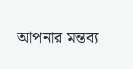আপনার মন্তব্য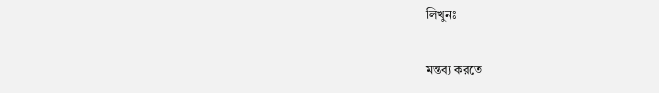লিখুনঃ

মন্তব্য করতে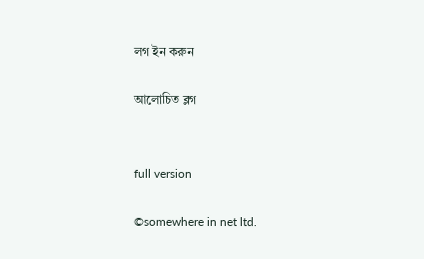লগ ইন করুন

আলোচিত ব্লগ


full version

©somewhere in net ltd.